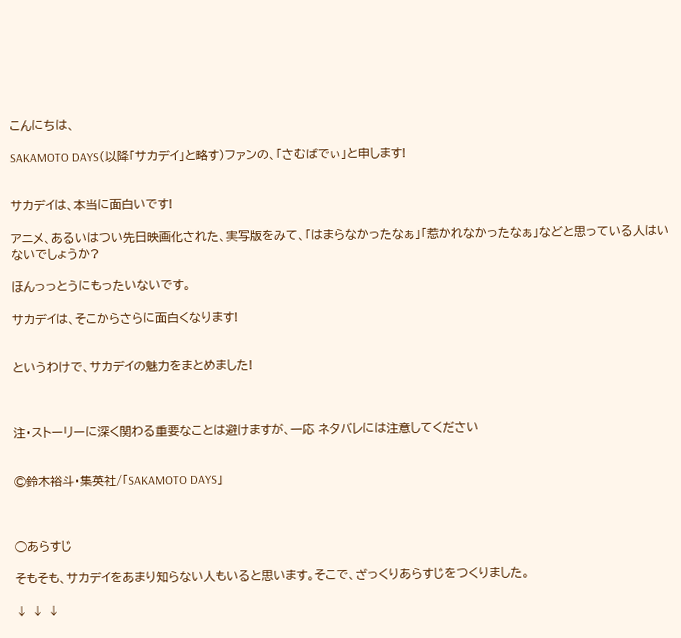こんにちは、

SAKAMOTO DAYS(以降「サカデイ」と略す)ファンの、「さむばでぃ」と申します!


サカデイは、本当に面白いです!

アニメ、あるいはつい先日映画化された、実写版をみて、「はまらなかったなぁ」「惹かれなかったなぁ」などと思っている人はいないでしょうか?

ほんっっとうにもったいないです。

サカデイは、そこからさらに面白くなります!


というわけで、サカデイの魅力をまとめました!



注・ストーリーに深く関わる重要なことは避けますが、一応 ネタバレには注意してください


©鈴木裕斗・集英社/「SAKAMOTO DAYS」



◯あらすじ

そもそも、サカデイをあまり知らない人もいると思います。そこで、ざっくりあらすじをつくりました。

↓ ↓ ↓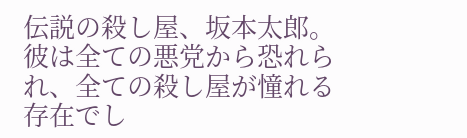伝説の殺し屋、坂本太郎。彼は全ての悪党から恐れられ、全ての殺し屋が憧れる存在でし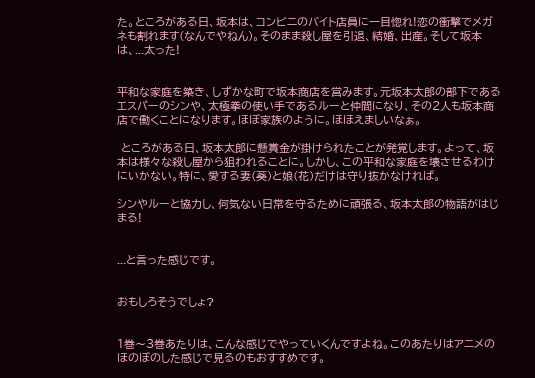た。ところがある日、坂本は、コンビニのバイト店員に一目惚れ!恋の衝撃でメガネも割れます(なんでやねん)。そのまま殺し屋を引退、結婚、出産。そして坂本は、...太った!


平和な家庭を築き、しずかな町で坂本商店を営みます。元坂本太郎の部下であるエスパーのシンや、太極拳の使い手であるルーと仲間になり、その2人も坂本商店で働くことになります。ほぼ家族のように。ほほえましいなぁ。

 ところがある日、坂本太郎に懸賞金が掛けられたことが発覚します。よって、坂本は様々な殺し屋から狙われることに。しかし、この平和な家庭を壊させるわけにいかない。特に、愛する妻(葵)と娘(花)だけは守り抜かなければ。

シンやルーと協力し、何気ない日常を守るために頑張る、坂本太郎の物語がはじまる!


...と言った感じです。


おもしろそうでしょ?


1巻〜3巻あたりは、こんな感じでやっていくんですよね。このあたりはアニメのほのぼのした感じで見るのもおすすめです。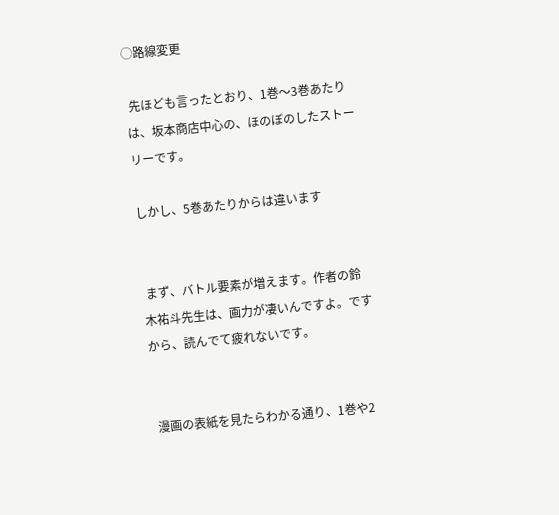◯路線変更

 先ほども言ったとおり、1巻〜3巻あたりは、坂本商店中心の、ほのぼのしたストーリーです。

しかし、5巻あたりからは違います


 まず、バトル要素が増えます。作者の鈴木祐斗先生は、画力が凄いんですよ。ですから、読んでて疲れないです。


 漫画の表紙を見たらわかる通り、1巻や2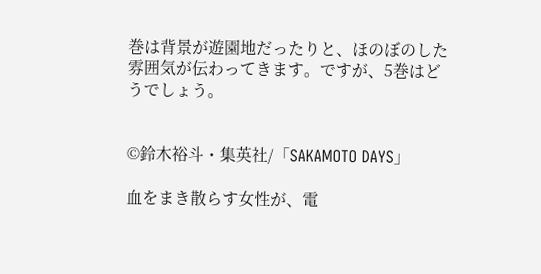巻は背景が遊園地だったりと、ほのぼのした雰囲気が伝わってきます。ですが、5巻はどうでしょう。


©鈴木裕斗・集英社/「SAKAMOTO DAYS」

血をまき散らす女性が、電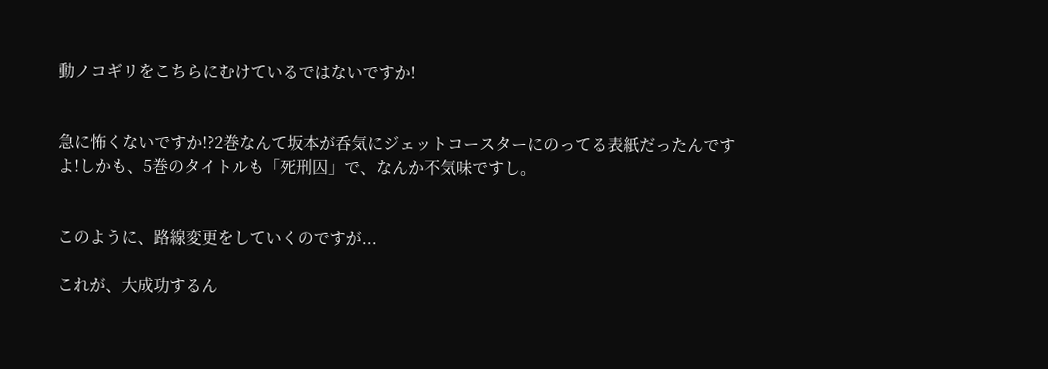動ノコギリをこちらにむけているではないですか!


急に怖くないですか!?2巻なんて坂本が呑気にジェットコースターにのってる表紙だったんですよ!しかも、5巻のタイトルも「死刑囚」で、なんか不気味ですし。


このように、路線変更をしていくのですが...

これが、大成功するん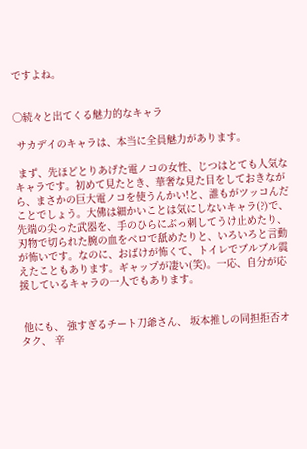ですよね。


◯続々と出てくる魅力的なキャラ

 サカデイのキャラは、本当に全員魅力があります。

 まず、先ほどとりあげた電ノコの女性、じつはとても人気なキャラです。初めて見たとき、華奢な見た目をしておきながら、まさかの巨大電ノコを使うんかい!と、誰もがツッコんだことでしょう。大佛は細かいことは気にしないキャラ(?)で、先端の尖った武器を、手のひらにぶっ刺してうけ止めたり、刃物で切られた腕の血をベロで舐めたりと、いろいろと言動が怖いです。なのに、おばけが怖くて、トイレでブルブル震えたこともあります。ギャップが凄い(笑)。一応、自分が応援しているキャラの一人でもあります。


 他にも、 強すぎるチート刀爺さん、 坂本推しの同担拒否オタク、 辛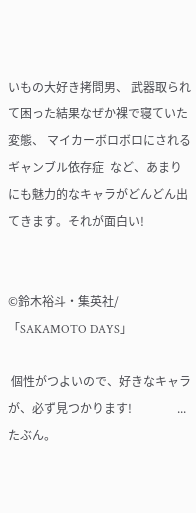いもの大好き拷問男、 武器取られて困った結果なぜか裸で寝ていた変態、 マイカーボロボロにされるギャンブル依存症  など、あまりにも魅力的なキャラがどんどん出てきます。それが面白い!


©鈴木裕斗・集英社/「SAKAMOTO DAYS」

 個性がつよいので、好きなキャラが、必ず見つかります!               ...たぶん。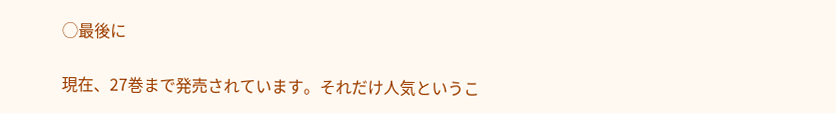◯最後に

現在、27巻まで発売されています。それだけ人気というこ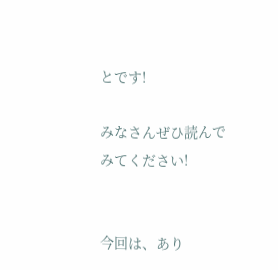とです!

みなさんぜひ読んでみてください!


今回は、あり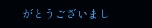がとうございまし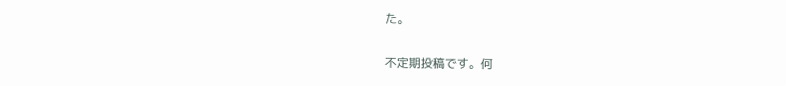た。

不定期投稿です。何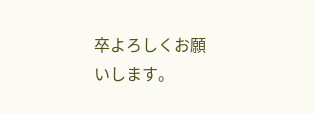卒よろしくお願いします。